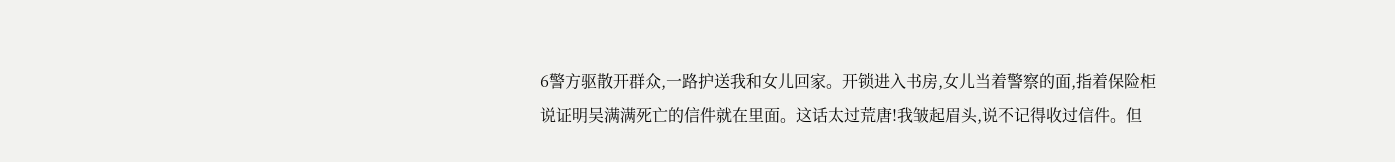6警方驱散开群众,一路护送我和女儿回家。开锁进入书房,女儿当着警察的面,指着保险柜说证明吴满满死亡的信件就在里面。这话太过荒唐!我皱起眉头,说不记得收过信件。但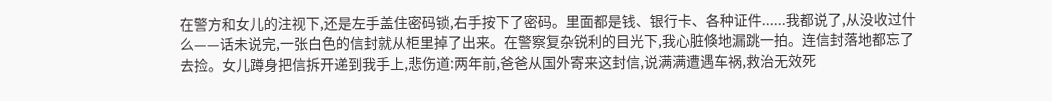在警方和女儿的注视下,还是左手盖住密码锁,右手按下了密码。里面都是钱、银行卡、各种证件......我都说了,从没收过什么——话未说完,一张白色的信封就从柜里掉了出来。在警察复杂锐利的目光下,我心脏倏地漏跳一拍。连信封落地都忘了去捡。女儿蹲身把信拆开递到我手上,悲伤道:两年前,爸爸从国外寄来这封信,说满满遭遇车祸,救治无效死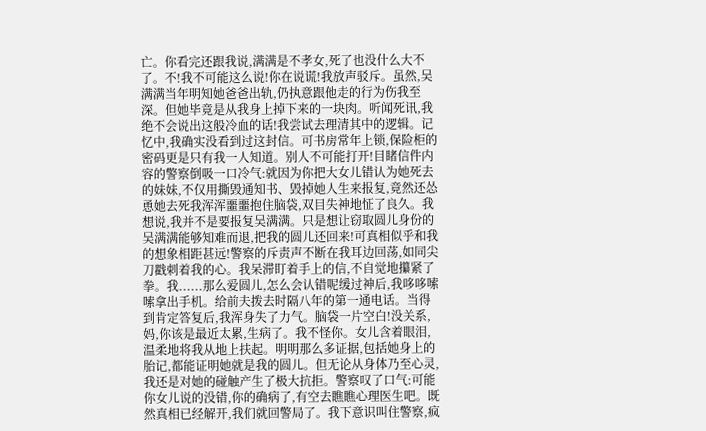亡。你看完还跟我说,满满是不孝女,死了也没什么大不了。不!我不可能这么说!你在说谎!我放声驳斥。虽然,吴满满当年明知她爸爸出轨,仍执意跟他走的行为伤我至深。但她毕竟是从我身上掉下来的一块肉。听闻死讯,我绝不会说出这般冷血的话!我尝试去理清其中的逻辑。记忆中,我确实没看到过这封信。可书房常年上锁,保险柜的密码更是只有我一人知道。别人不可能打开!目睹信件内容的警察倒吸一口冷气:就因为你把大女儿错认为她死去的妹妹,不仅用撕毁通知书、毁掉她人生来报复,竟然还怂恿她去死我浑浑噩噩抱住脑袋,双目失神地怔了良久。我想说,我并不是要报复吴满满。只是想让窃取圆儿身份的吴满满能够知难而退,把我的圆儿还回来!可真相似乎和我的想象相距甚远!警察的斥责声不断在我耳边回荡,如同尖刀戳刺着我的心。我呆滞盯着手上的信,不自觉地攥紧了拳。我......那么爱圆儿,怎么会认错呢缓过神后,我哆哆嗦嗦拿出手机。给前夫拨去时隔八年的第一通电话。当得到肯定答复后,我浑身失了力气。脑袋一片空白!没关系,妈,你该是最近太累,生病了。我不怪你。女儿含着眼泪,温柔地将我从地上扶起。明明那么多证据,包括她身上的胎记,都能证明她就是我的圆儿。但无论从身体乃至心灵,我还是对她的碰触产生了极大抗拒。警察叹了口气:可能你女儿说的没错,你的确病了,有空去瞧瞧心理医生吧。既然真相已经解开,我们就回警局了。我下意识叫住警察,疯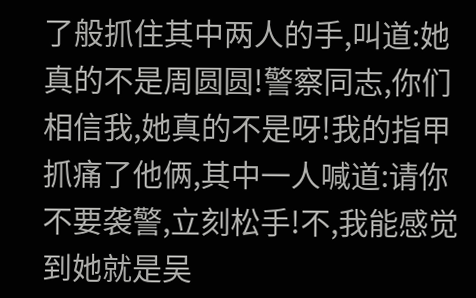了般抓住其中两人的手,叫道:她真的不是周圆圆!警察同志,你们相信我,她真的不是呀!我的指甲抓痛了他俩,其中一人喊道:请你不要袭警,立刻松手!不,我能感觉到她就是吴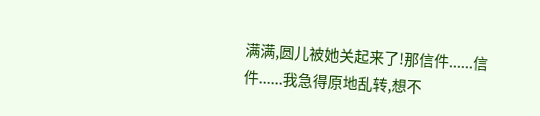满满,圆儿被她关起来了!那信件......信件......我急得原地乱转,想不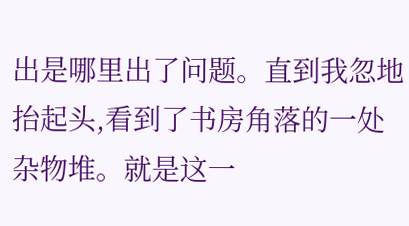出是哪里出了问题。直到我忽地抬起头,看到了书房角落的一处杂物堆。就是这一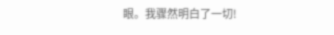眼。我骤然明白了一切!